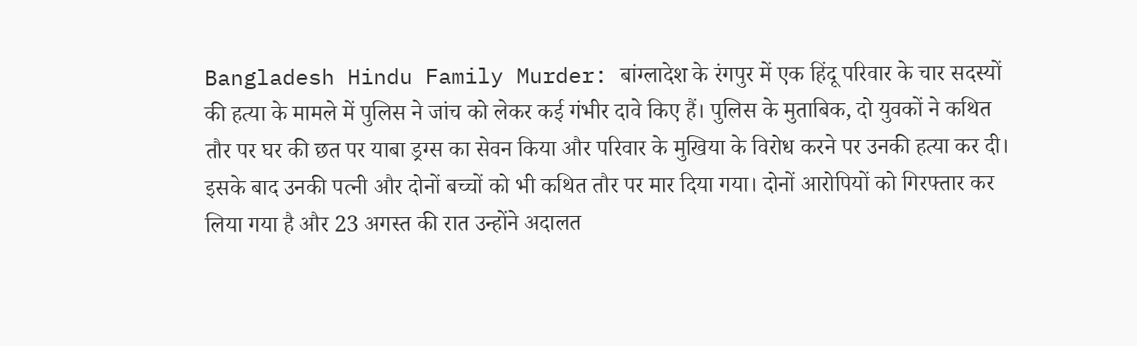Bangladesh Hindu Family Murder: बांग्लादेश के रंगपुर में एक हिंदू परिवार के चार सदस्यों की हत्या के मामले में पुलिस ने जांच को लेकर कई गंभीर दावे किए हैं। पुलिस के मुताबिक, दो युवकों ने कथित तौर पर घर की छत पर याबा ड्रग्स का सेवन किया और परिवार के मुखिया के विरोध करने पर उनकी हत्या कर दी। इसके बाद उनकी पत्नी और दोनों बच्चों को भी कथित तौर पर मार दिया गया। दोनों आरोपियों को गिरफ्तार कर लिया गया है और 23 अगस्त की रात उन्होंने अदालत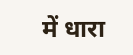में धारा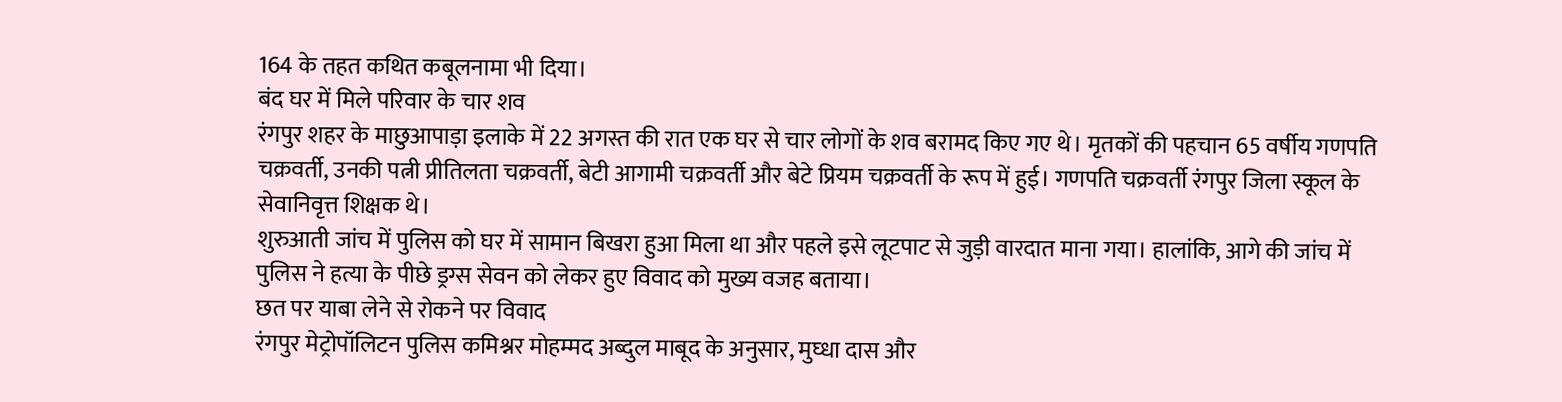164 के तहत कथित कबूलनामा भी दिया।
बंद घर में मिले परिवार के चार शव
रंगपुर शहर के माछुआपाड़ा इलाके में 22 अगस्त की रात एक घर से चार लोगों के शव बरामद किए गए थे। मृतकों की पहचान 65 वर्षीय गणपति चक्रवर्ती, उनकी पत्नी प्रीतिलता चक्रवर्ती, बेटी आगामी चक्रवर्ती और बेटे प्रियम चक्रवर्ती के रूप में हुई। गणपति चक्रवर्ती रंगपुर जिला स्कूल के सेवानिवृत्त शिक्षक थे।
शुरुआती जांच में पुलिस को घर में सामान बिखरा हुआ मिला था और पहले इसे लूटपाट से जुड़ी वारदात माना गया। हालांकि, आगे की जांच में पुलिस ने हत्या के पीछे ड्रग्स सेवन को लेकर हुए विवाद को मुख्य वजह बताया।
छत पर याबा लेने से रोकने पर विवाद
रंगपुर मेट्रोपॉलिटन पुलिस कमिश्नर मोहम्मद अब्दुल माबूद के अनुसार, मुघ्धा दास और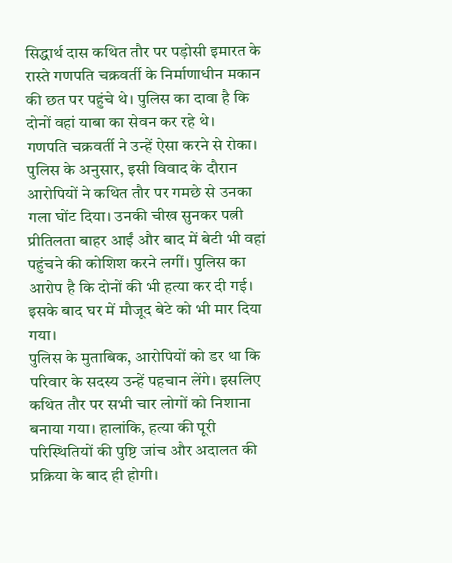सिद्धार्थ दास कथित तौर पर पड़ोसी इमारत के रास्ते गणपति चक्रवर्ती के निर्माणाधीन मकान की छत पर पहुंचे थे। पुलिस का दावा है कि दोनों वहां याबा का सेवन कर रहे थे।
गणपति चक्रवर्ती ने उन्हें ऐसा करने से रोका। पुलिस के अनुसार, इसी विवाद के दौरान आरोपियों ने कथित तौर पर गमछे से उनका गला घोंट दिया। उनकी चीख सुनकर पत्नी प्रीतिलता बाहर आईं और बाद में बेटी भी वहां पहुंचने की कोशिश करने लगीं। पुलिस का आरोप है कि दोनों की भी हत्या कर दी गई। इसके बाद घर में मौजूद बेटे को भी मार दिया गया।
पुलिस के मुताबिक, आरोपियों को डर था कि परिवार के सदस्य उन्हें पहचान लेंगे। इसलिए कथित तौर पर सभी चार लोगों को निशाना बनाया गया। हालांकि, हत्या की पूरी परिस्थितियों की पुष्टि जांच और अदालत की प्रक्रिया के बाद ही होगी।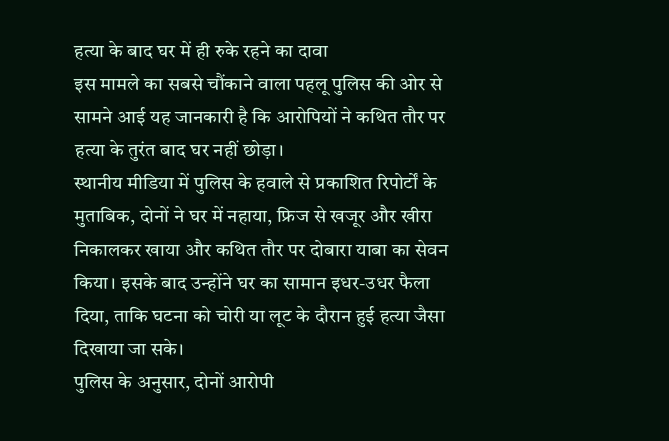हत्या के बाद घर में ही रुके रहने का दावा
इस मामले का सबसे चौंकाने वाला पहलू पुलिस की ओर से सामने आई यह जानकारी है कि आरोपियों ने कथित तौर पर हत्या के तुरंत बाद घर नहीं छोड़ा।
स्थानीय मीडिया में पुलिस के हवाले से प्रकाशित रिपोर्टों के मुताबिक, दोनों ने घर में नहाया, फ्रिज से खजूर और खीरा निकालकर खाया और कथित तौर पर दोबारा याबा का सेवन किया। इसके बाद उन्होंने घर का सामान इधर-उधर फैला दिया, ताकि घटना को चोरी या लूट के दौरान हुई हत्या जैसा दिखाया जा सके।
पुलिस के अनुसार, दोनों आरोपी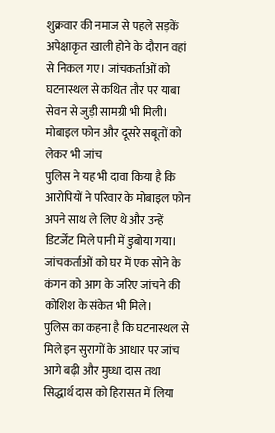शुक्रवार की नमाज से पहले सड़कें अपेक्षाकृत खाली होने के दौरान वहां से निकल गए। जांचकर्ताओं को घटनास्थल से कथित तौर पर याबा सेवन से जुड़ी सामग्री भी मिली।
मोबाइल फोन और दूसरे सबूतों को लेकर भी जांच
पुलिस ने यह भी दावा किया है कि आरोपियों ने परिवार के मोबाइल फोन अपने साथ ले लिए थे और उन्हें डिटर्जेंट मिले पानी में डुबोया गया। जांचकर्ताओं को घर में एक सोने के कंगन को आग के जरिए जांचने की कोशिश के संकेत भी मिले।
पुलिस का कहना है कि घटनास्थल से मिले इन सुरागों के आधार पर जांच आगे बढ़ी और मुघ्धा दास तथा सिद्धार्थ दास को हिरासत में लिया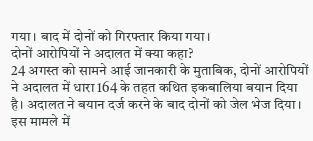गया। बाद में दोनों को गिरफ्तार किया गया।
दोनों आरोपियों ने अदालत में क्या कहा?
24 अगस्त को सामने आई जानकारी के मुताबिक, दोनों आरोपियों ने अदालत में धारा 164 के तहत कथित इकबालिया बयान दिया है। अदालत ने बयान दर्ज करने के बाद दोनों को जेल भेज दिया। इस मामले में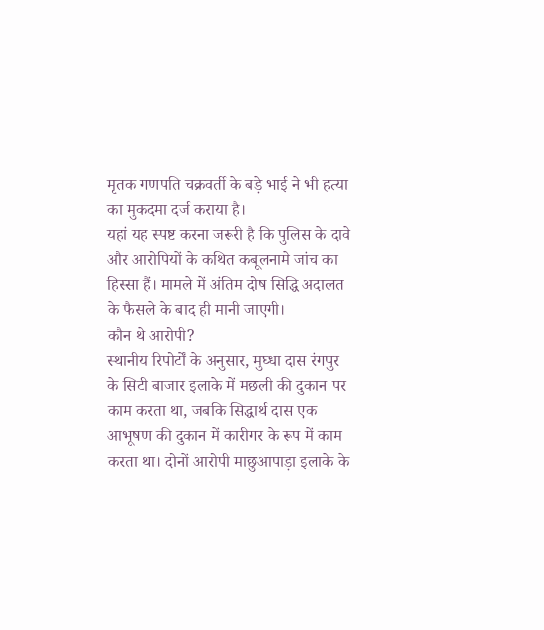मृतक गणपति चक्रवर्ती के बड़े भाई ने भी हत्या का मुकदमा दर्ज कराया है।
यहां यह स्पष्ट करना जरूरी है कि पुलिस के दावे और आरोपियों के कथित कबूलनामे जांच का हिस्सा हैं। मामले में अंतिम दोष सिद्धि अदालत के फैसले के बाद ही मानी जाएगी।
कौन थे आरोपी?
स्थानीय रिपोर्टों के अनुसार, मुघ्धा दास रंगपुर के सिटी बाजार इलाके में मछली की दुकान पर काम करता था, जबकि सिद्धार्थ दास एक आभूषण की दुकान में कारीगर के रूप में काम करता था। दोनों आरोपी माछुआपाड़ा इलाके के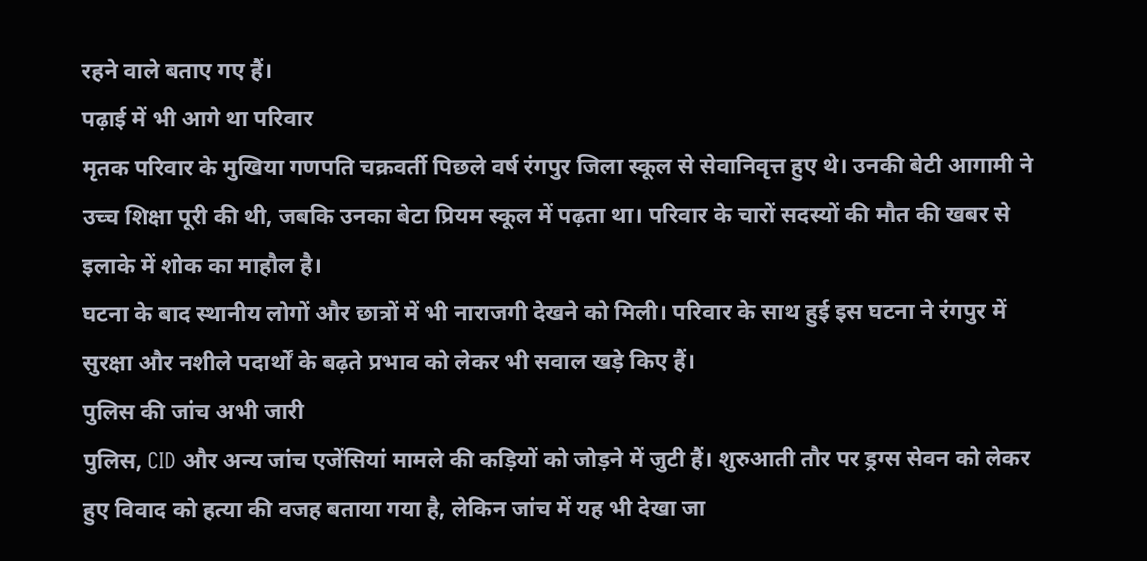रहने वाले बताए गए हैं।
पढ़ाई में भी आगे था परिवार
मृतक परिवार के मुखिया गणपति चक्रवर्ती पिछले वर्ष रंगपुर जिला स्कूल से सेवानिवृत्त हुए थे। उनकी बेटी आगामी ने उच्च शिक्षा पूरी की थी, जबकि उनका बेटा प्रियम स्कूल में पढ़ता था। परिवार के चारों सदस्यों की मौत की खबर से इलाके में शोक का माहौल है।
घटना के बाद स्थानीय लोगों और छात्रों में भी नाराजगी देखने को मिली। परिवार के साथ हुई इस घटना ने रंगपुर में सुरक्षा और नशीले पदार्थों के बढ़ते प्रभाव को लेकर भी सवाल खड़े किए हैं।
पुलिस की जांच अभी जारी
पुलिस, CID और अन्य जांच एजेंसियां मामले की कड़ियों को जोड़ने में जुटी हैं। शुरुआती तौर पर ड्रग्स सेवन को लेकर हुए विवाद को हत्या की वजह बताया गया है, लेकिन जांच में यह भी देखा जा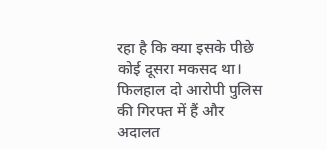रहा है कि क्या इसके पीछे कोई दूसरा मकसद था।
फिलहाल दो आरोपी पुलिस की गिरफ्त में हैं और अदालत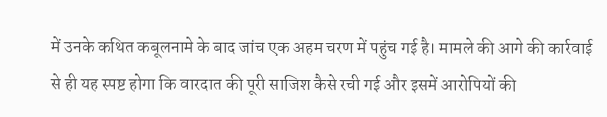में उनके कथित कबूलनामे के बाद जांच एक अहम चरण में पहुंच गई है। मामले की आगे की कार्रवाई से ही यह स्पष्ट होगा कि वारदात की पूरी साजिश कैसे रची गई और इसमें आरोपियों की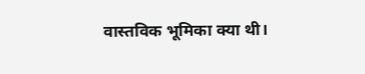वास्तविक भूमिका क्या थी।